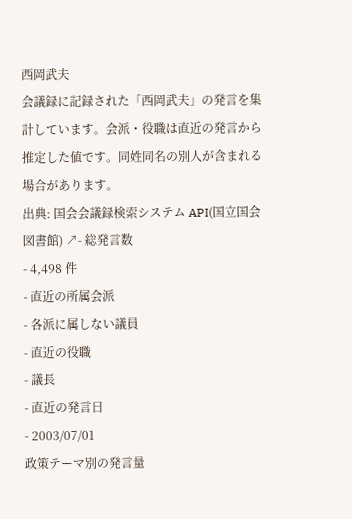西岡武夫
会議録に記録された「西岡武夫」の発言を集計しています。会派・役職は直近の発言から推定した値です。同姓同名の別人が含まれる場合があります。
出典: 国会会議録検索システム API(国立国会図書館) ↗- 総発言数
- 4,498 件
- 直近の所属会派
- 各派に属しない議員
- 直近の役職
- 議長
- 直近の発言日
- 2003/07/01
政策テーマ別の発言量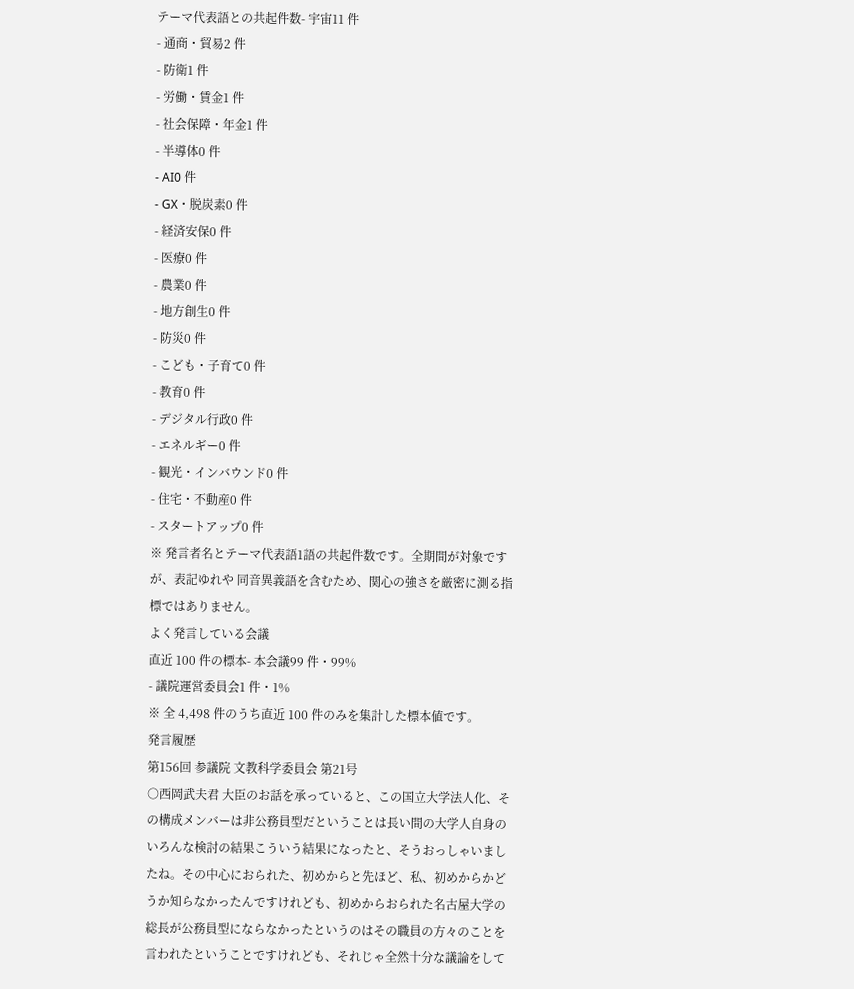テーマ代表語との共起件数- 宇宙11 件
- 通商・貿易2 件
- 防衛1 件
- 労働・賃金1 件
- 社会保障・年金1 件
- 半導体0 件
- AI0 件
- GX・脱炭素0 件
- 経済安保0 件
- 医療0 件
- 農業0 件
- 地方創生0 件
- 防災0 件
- こども・子育て0 件
- 教育0 件
- デジタル行政0 件
- エネルギー0 件
- 観光・インバウンド0 件
- 住宅・不動産0 件
- スタートアップ0 件
※ 発言者名とテーマ代表語1語の共起件数です。全期間が対象ですが、表記ゆれや 同音異義語を含むため、関心の強さを厳密に測る指標ではありません。
よく発言している会議
直近 100 件の標本- 本会議99 件・99%
- 議院運営委員会1 件・1%
※ 全 4,498 件のうち直近 100 件のみを集計した標本値です。
発言履歴
第156回 参議院 文教科学委員会 第21号
○西岡武夫君 大臣のお話を承っていると、この国立大学法人化、その構成メンバーは非公務員型だということは長い間の大学人自身のいろんな検討の結果こういう結果になったと、そうおっしゃいましたね。その中心におられた、初めからと先ほど、私、初めからかどうか知らなかったんですけれども、初めからおられた名古屋大学の総長が公務員型にならなかったというのはその職員の方々のことを言われたということですけれども、それじゃ全然十分な議論をして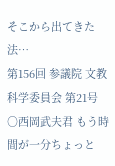そこから出てきた法…
第156回 参議院 文教科学委員会 第21号
○西岡武夫君 もう時間が一分ちょっと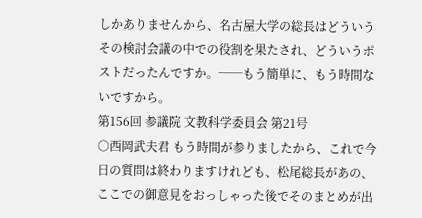しかありませんから、名古屋大学の総長はどういうその検討会議の中での役割を果たされ、どういうポストだったんですか。──もう簡単に、もう時間ないですから。
第156回 参議院 文教科学委員会 第21号
○西岡武夫君 もう時間が参りましたから、これで今日の質問は終わりますけれども、松尾総長があの、ここでの御意見をおっしゃった後でそのまとめが出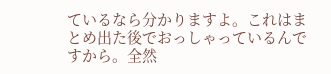ているなら分かりますよ。これはまとめ出た後でおっしゃっているんですから。全然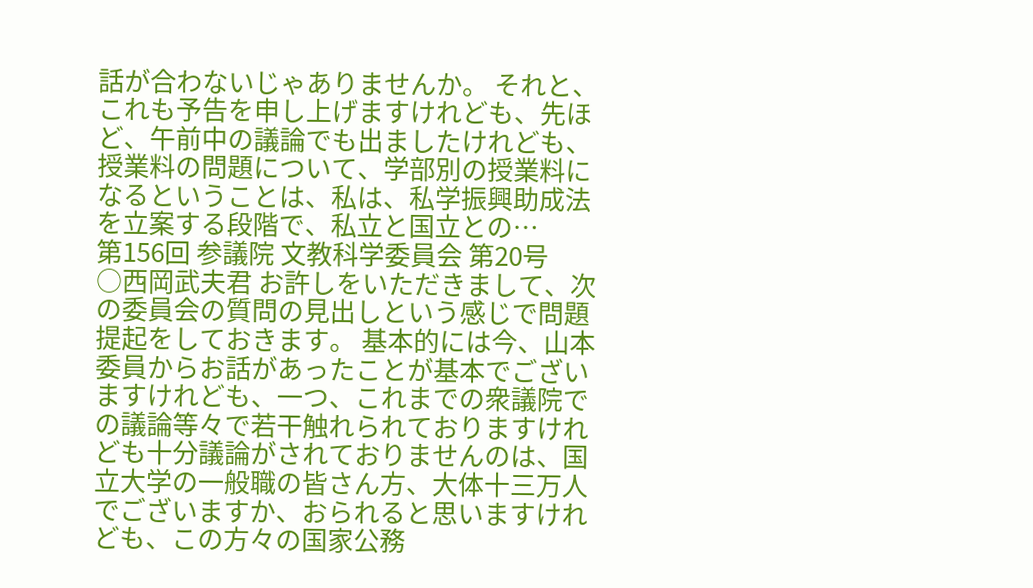話が合わないじゃありませんか。 それと、これも予告を申し上げますけれども、先ほど、午前中の議論でも出ましたけれども、授業料の問題について、学部別の授業料になるということは、私は、私学振興助成法を立案する段階で、私立と国立との…
第156回 参議院 文教科学委員会 第20号
○西岡武夫君 お許しをいただきまして、次の委員会の質問の見出しという感じで問題提起をしておきます。 基本的には今、山本委員からお話があったことが基本でございますけれども、一つ、これまでの衆議院での議論等々で若干触れられておりますけれども十分議論がされておりませんのは、国立大学の一般職の皆さん方、大体十三万人でございますか、おられると思いますけれども、この方々の国家公務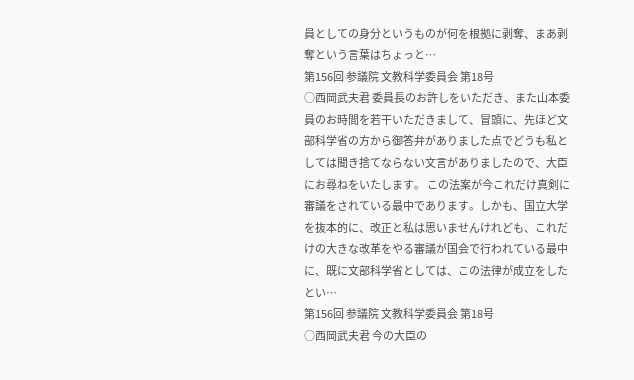員としての身分というものが何を根拠に剥奪、まあ剥奪という言葉はちょっと…
第156回 参議院 文教科学委員会 第18号
○西岡武夫君 委員長のお許しをいただき、また山本委員のお時間を若干いただきまして、冒頭に、先ほど文部科学省の方から御答弁がありました点でどうも私としては聞き捨てならない文言がありましたので、大臣にお尋ねをいたします。 この法案が今これだけ真剣に審議をされている最中であります。しかも、国立大学を抜本的に、改正と私は思いませんけれども、これだけの大きな改革をやる審議が国会で行われている最中に、既に文部科学省としては、この法律が成立をしたとい…
第156回 参議院 文教科学委員会 第18号
○西岡武夫君 今の大臣の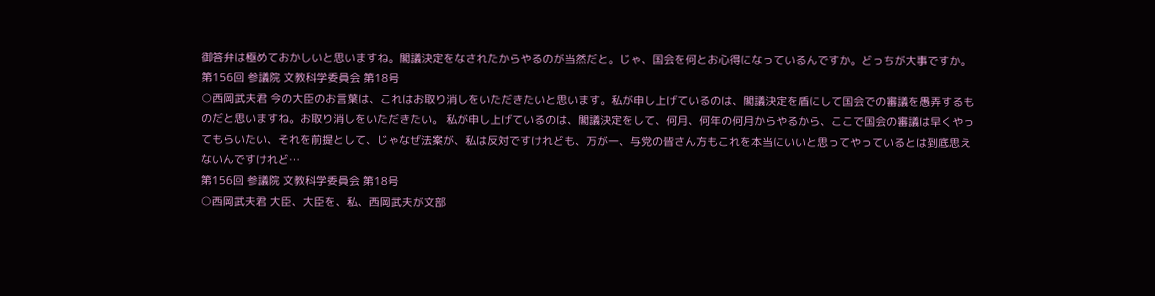御答弁は極めておかしいと思いますね。閣議決定をなされたからやるのが当然だと。じゃ、国会を何とお心得になっているんですか。どっちが大事ですか。
第156回 参議院 文教科学委員会 第18号
○西岡武夫君 今の大臣のお言葉は、これはお取り消しをいただきたいと思います。私が申し上げているのは、閣議決定を盾にして国会での審議を愚弄するものだと思いますね。お取り消しをいただきたい。 私が申し上げているのは、閣議決定をして、何月、何年の何月からやるから、ここで国会の審議は早くやってもらいたい、それを前提として、じゃなぜ法案が、私は反対ですけれども、万が一、与党の皆さん方もこれを本当にいいと思ってやっているとは到底思えないんですけれど…
第156回 参議院 文教科学委員会 第18号
○西岡武夫君 大臣、大臣を、私、西岡武夫が文部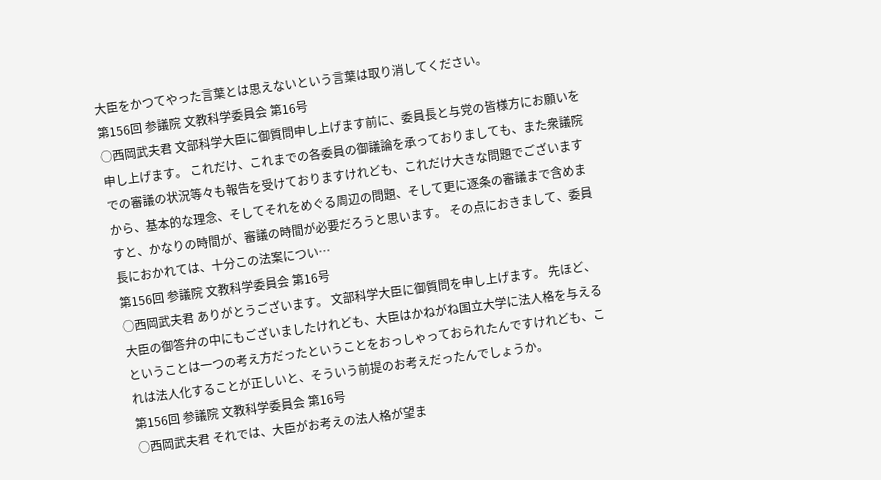大臣をかつてやった言葉とは思えないという言葉は取り消してください。
第156回 参議院 文教科学委員会 第16号
○西岡武夫君 文部科学大臣に御質問申し上げます前に、委員長と与党の皆様方にお願いを申し上げます。 これだけ、これまでの各委員の御議論を承っておりましても、また衆議院での審議の状況等々も報告を受けておりますけれども、これだけ大きな問題でございますから、基本的な理念、そしてそれをめぐる周辺の問題、そして更に逐条の審議まで含めますと、かなりの時間が、審議の時間が必要だろうと思います。 その点におきまして、委員長におかれては、十分この法案につい…
第156回 参議院 文教科学委員会 第16号
○西岡武夫君 ありがとうございます。 文部科学大臣に御質問を申し上げます。 先ほど、大臣の御答弁の中にもございましたけれども、大臣はかねがね国立大学に法人格を与えるということは一つの考え方だったということをおっしゃっておられたんですけれども、これは法人化することが正しいと、そういう前提のお考えだったんでしょうか。
第156回 参議院 文教科学委員会 第16号
○西岡武夫君 それでは、大臣がお考えの法人格が望ま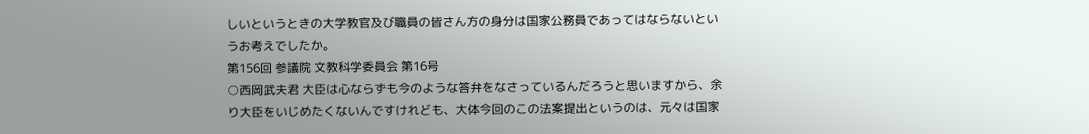しいというときの大学教官及び職員の皆さん方の身分は国家公務員であってはならないというお考えでしたか。
第156回 参議院 文教科学委員会 第16号
○西岡武夫君 大臣は心ならずも今のような答弁をなさっているんだろうと思いますから、余り大臣をいじめたくないんですけれども、大体今回のこの法案提出というのは、元々は国家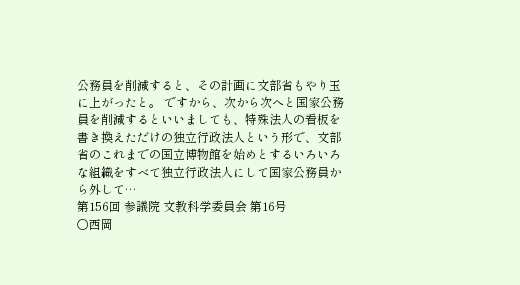公務員を削減すると、その計画に文部省もやり玉に上がったと。 ですから、次から次へと国家公務員を削減するといいましても、特殊法人の看板を書き換えただけの独立行政法人という形で、文部省のこれまでの国立博物館を始めとするいろいろな組織をすべて独立行政法人にして国家公務員から外して…
第156回 参議院 文教科学委員会 第16号
○西岡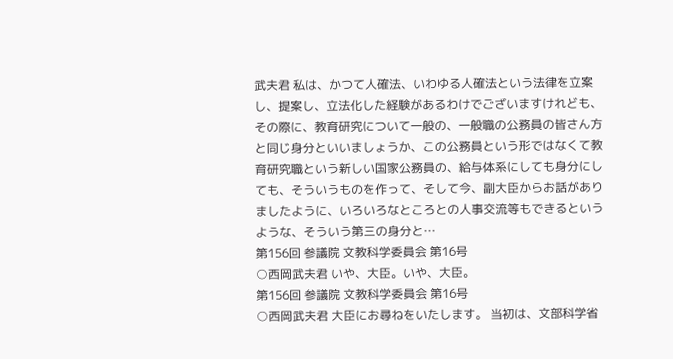武夫君 私は、かつて人確法、いわゆる人確法という法律を立案し、提案し、立法化した経験があるわけでございますけれども、その際に、教育研究について一般の、一般職の公務員の皆さん方と同じ身分といいましょうか、この公務員という形ではなくて教育研究職という新しい国家公務員の、給与体系にしても身分にしても、そういうものを作って、そして今、副大臣からお話がありましたように、いろいろなところとの人事交流等もできるというような、そういう第三の身分と…
第156回 参議院 文教科学委員会 第16号
○西岡武夫君 いや、大臣。いや、大臣。
第156回 参議院 文教科学委員会 第16号
○西岡武夫君 大臣にお尋ねをいたします。 当初は、文部科学省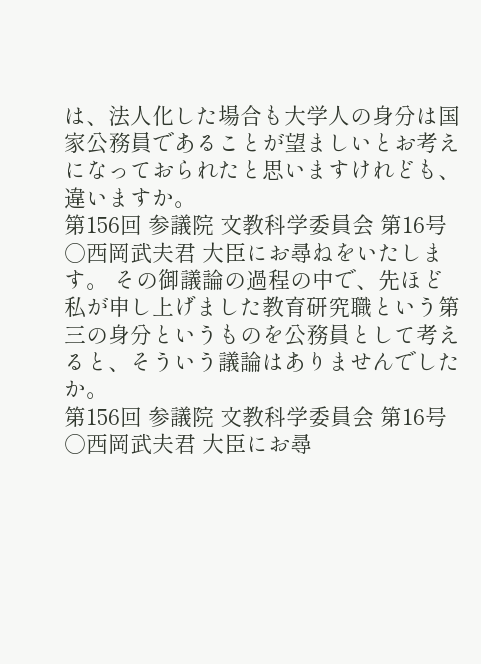は、法人化した場合も大学人の身分は国家公務員であることが望ましいとお考えになっておられたと思いますけれども、違いますか。
第156回 参議院 文教科学委員会 第16号
○西岡武夫君 大臣にお尋ねをいたします。 その御議論の過程の中で、先ほど私が申し上げました教育研究職という第三の身分というものを公務員として考えると、そういう議論はありませんでしたか。
第156回 参議院 文教科学委員会 第16号
○西岡武夫君 大臣にお尋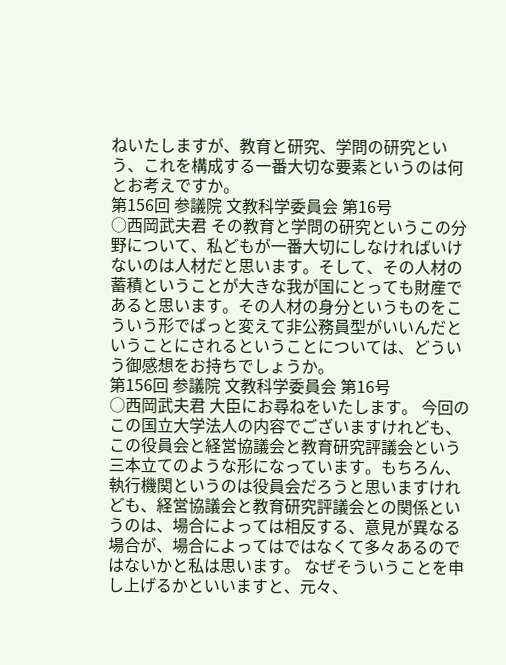ねいたしますが、教育と研究、学問の研究という、これを構成する一番大切な要素というのは何とお考えですか。
第156回 参議院 文教科学委員会 第16号
○西岡武夫君 その教育と学問の研究というこの分野について、私どもが一番大切にしなければいけないのは人材だと思います。そして、その人材の蓄積ということが大きな我が国にとっても財産であると思います。その人材の身分というものをこういう形でぱっと変えて非公務員型がいいんだということにされるということについては、どういう御感想をお持ちでしょうか。
第156回 参議院 文教科学委員会 第16号
○西岡武夫君 大臣にお尋ねをいたします。 今回のこの国立大学法人の内容でございますけれども、この役員会と経営協議会と教育研究評議会という三本立てのような形になっています。もちろん、執行機関というのは役員会だろうと思いますけれども、経営協議会と教育研究評議会との関係というのは、場合によっては相反する、意見が異なる場合が、場合によってはではなくて多々あるのではないかと私は思います。 なぜそういうことを申し上げるかといいますと、元々、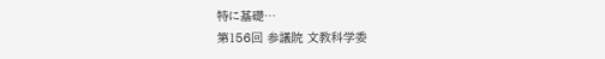特に基礎…
第156回 参議院 文教科学委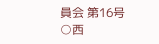員会 第16号
○西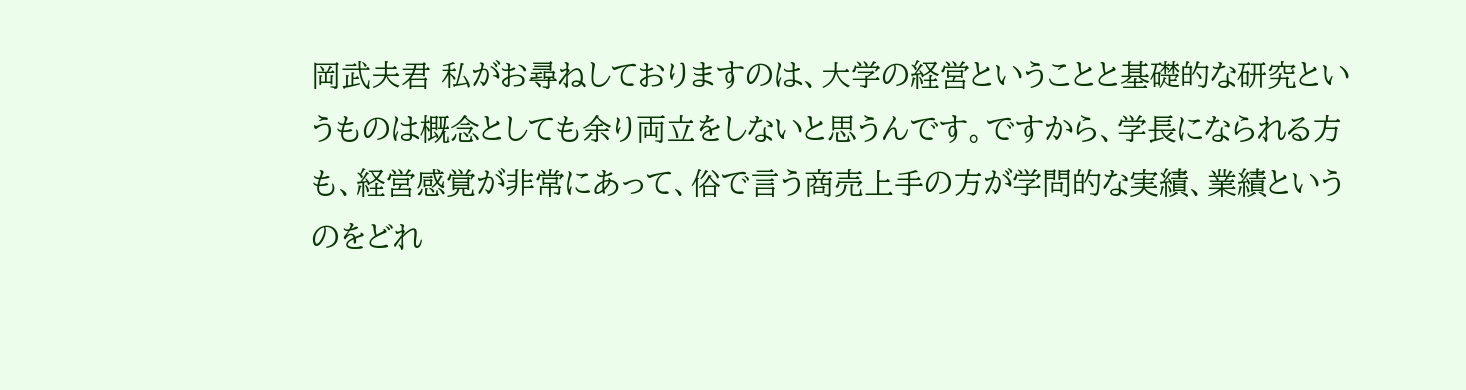岡武夫君 私がお尋ねしておりますのは、大学の経営ということと基礎的な研究というものは概念としても余り両立をしないと思うんです。ですから、学長になられる方も、経営感覚が非常にあって、俗で言う商売上手の方が学問的な実績、業績というのをどれ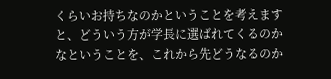くらいお持ちなのかということを考えますと、どういう方が学長に選ばれてくるのかなということを、これから先どうなるのか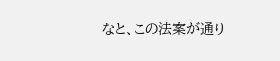なと、この法案が通り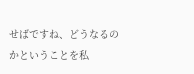せばですね、どうなるのかということを私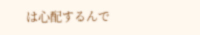は心配するんで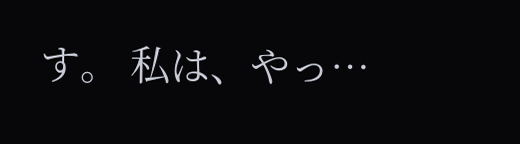す。 私は、やっ…